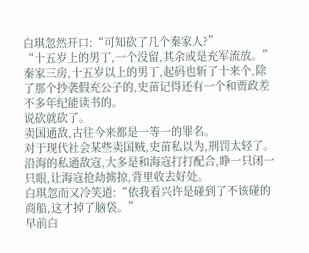白琪忽然开口:“可知砍了几个秦家人?”
“十五岁上的男丁,一个没留,其余或是充军流放。”
秦家三房,十五岁以上的男丁,起码也斩了十来个,除了那个抄袭假充公子的,史苗记得还有一个和贾政差不多年纪能读书的。
说砍就砍了。
卖国通敌,古往今来都是一等一的罪名。
对于现代社会某些卖国贼,史苗私以为,刑罚太轻了。
沿海的私通敌寇,大多是和海寇打打配合,睁一只闭一只眼,让海寇抢劫掳掠,背里收去好处。
白琪忽而又冷笑道:“依我看兴许是碰到了不该碰的商船,这才掉了脑袋。”
早前白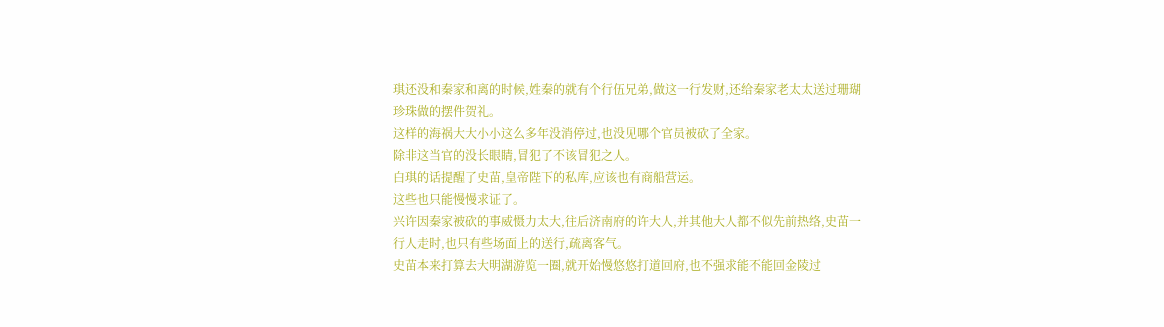琪还没和秦家和离的时候,姓秦的就有个行伍兄弟,做这一行发财,还给秦家老太太送过珊瑚珍珠做的摆件贺礼。
这样的海祸大大小小这么多年没消停过,也没见哪个官员被砍了全家。
除非这当官的没长眼睛,冒犯了不该冒犯之人。
白琪的话提醒了史苗,皇帝陛下的私库,应该也有商船营运。
这些也只能慢慢求证了。
兴许因秦家被砍的事威慑力太大,往后济南府的许大人,并其他大人都不似先前热络,史苗一行人走时,也只有些场面上的送行,疏离客气。
史苗本来打算去大明湖游览一圈,就开始慢悠悠打道回府,也不强求能不能回金陵过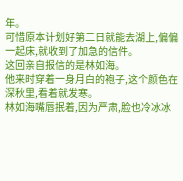年。
可惜原本计划好第二日就能去湖上,偏偏一起床,就收到了加急的信件。
这回亲自报信的是林如海。
他来时穿着一身月白的袍子,这个颜色在深秋里,看着就发寒。
林如海嘴唇抿着,因为严肃,脸也冷冰冰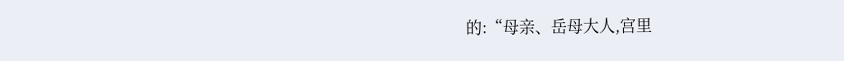的:“母亲、岳母大人,宫里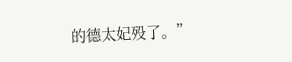的德太妃殁了。”